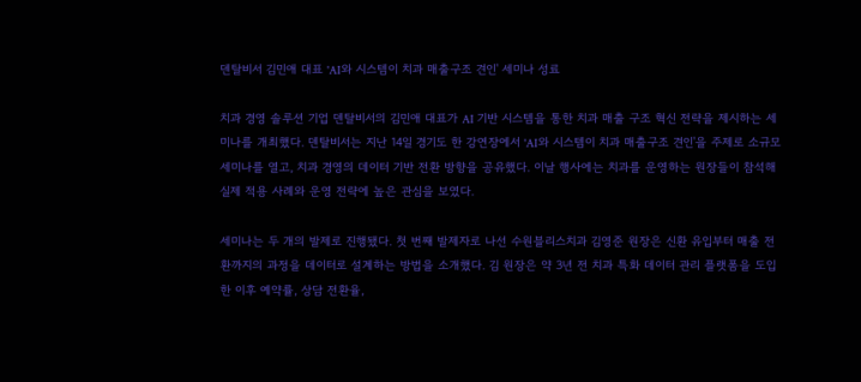덴탈비서 김민애 대표 'AI와 시스템이 치과 매출구조 견인' 세미나 성료

치과 경영 솔루션 기업 덴탈비서의 김민애 대표가 AI 기반 시스템을 통한 치과 매출 구조 혁신 전략을 제시하는 세미나를 개최했다. 덴탈비서는 지난 14일 경기도 한 강연장에서 'AI와 시스템이 치과 매출구조 견인'을 주제로 소규모 세미나를 열고, 치과 경영의 데이터 기반 전환 방향을 공유했다. 이날 행사에는 치과를 운영하는 원장들이 참석해 실제 적용 사례와 운영 전략에 높은 관심을 보였다.

세미나는 두 개의 발제로 진행됐다. 첫 번째 발제자로 나선 수원블리스치과 김영준 원장은 신환 유입부터 매출 전환까지의 과정을 데이터로 설계하는 방법을 소개했다. 김 원장은 약 3년 전 치과 특화 데이터 관리 플랫폼을 도입한 이후 예약률, 상담 전환율,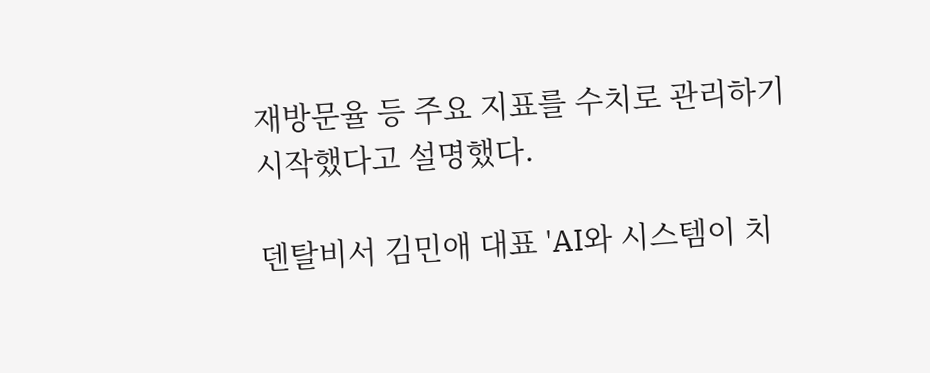재방문율 등 주요 지표를 수치로 관리하기 시작했다고 설명했다.

덴탈비서 김민애 대표 'AI와 시스템이 치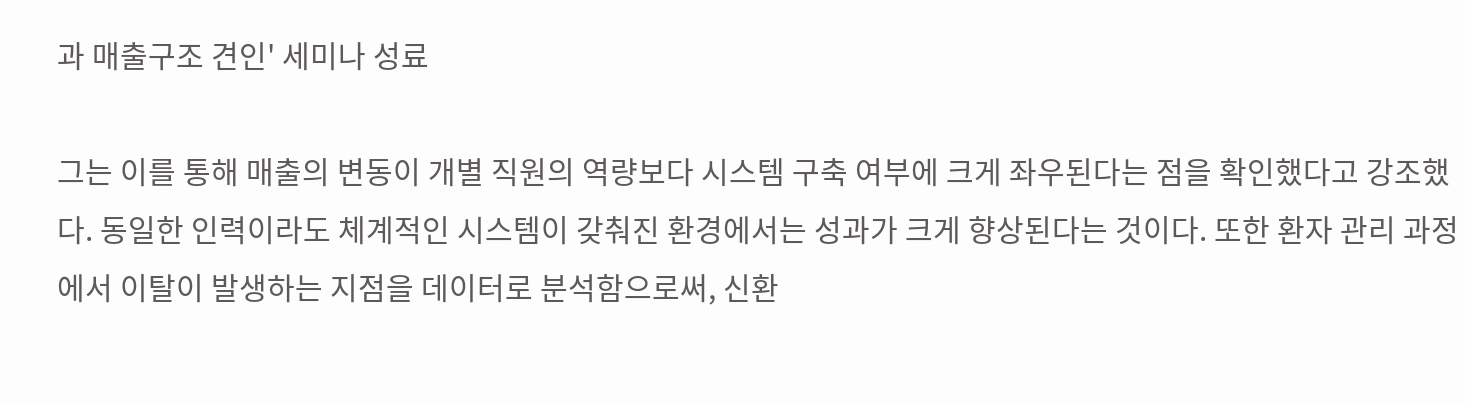과 매출구조 견인' 세미나 성료

그는 이를 통해 매출의 변동이 개별 직원의 역량보다 시스템 구축 여부에 크게 좌우된다는 점을 확인했다고 강조했다. 동일한 인력이라도 체계적인 시스템이 갖춰진 환경에서는 성과가 크게 향상된다는 것이다. 또한 환자 관리 과정에서 이탈이 발생하는 지점을 데이터로 분석함으로써, 신환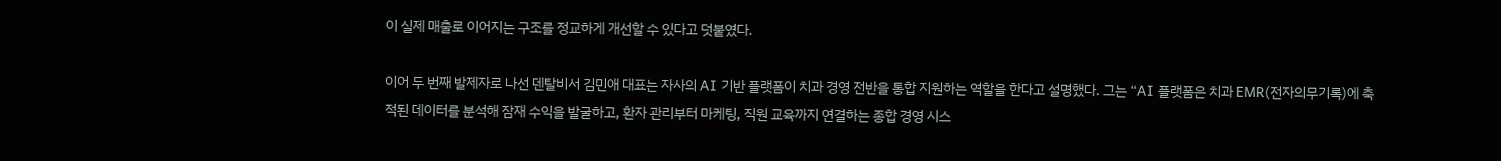이 실제 매출로 이어지는 구조를 정교하게 개선할 수 있다고 덧붙였다.

이어 두 번째 발제자로 나선 덴탈비서 김민애 대표는 자사의 AI 기반 플랫폼이 치과 경영 전반을 통합 지원하는 역할을 한다고 설명했다. 그는 “AI 플랫폼은 치과 EMR(전자의무기록)에 축적된 데이터를 분석해 잠재 수익을 발굴하고, 환자 관리부터 마케팅, 직원 교육까지 연결하는 종합 경영 시스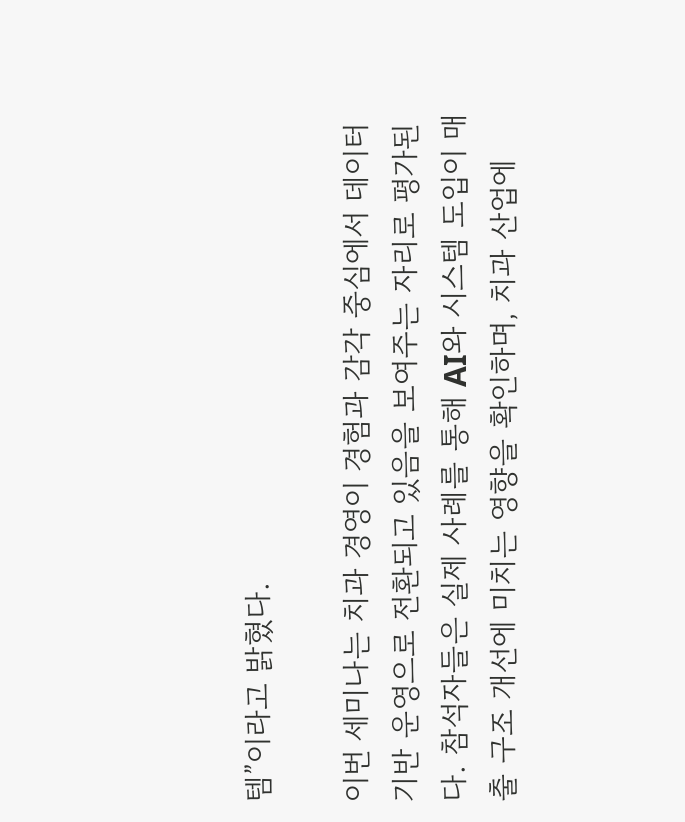템”이라고 밝혔다.

이번 세미나는 치과 경영이 경험과 감각 중심에서 데이터 기반 운영으로 전환되고 있음을 보여주는 자리로 평가된다. 참석자들은 실제 사례를 통해 AI와 시스템 도입이 매출 구조 개선에 미치는 영향을 확인하며, 치과 산업에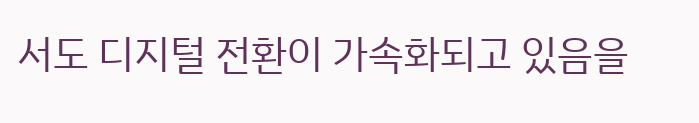서도 디지털 전환이 가속화되고 있음을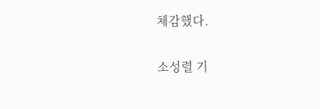체감했다.

소성렬 기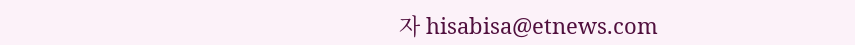자 hisabisa@etnews.com